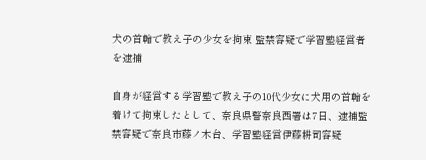犬の首輪で教え子の少女を拘束 監禁容疑で学習塾経営者を逮捕

自身が経営する学習塾で教え子の10代少女に犬用の首輪を着けて拘束したとして、奈良県警奈良西署は7日、逮捕監禁容疑で奈良市藤ノ木台、学習塾経営伊藤耕司容疑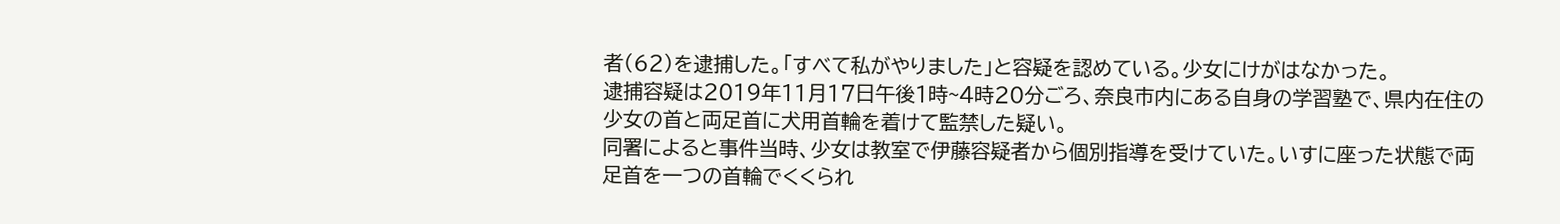者(62)を逮捕した。「すべて私がやりました」と容疑を認めている。少女にけがはなかった。
逮捕容疑は2019年11月17日午後1時~4時20分ごろ、奈良市内にある自身の学習塾で、県内在住の少女の首と両足首に犬用首輪を着けて監禁した疑い。
同署によると事件当時、少女は教室で伊藤容疑者から個別指導を受けていた。いすに座った状態で両足首を一つの首輪でくくられ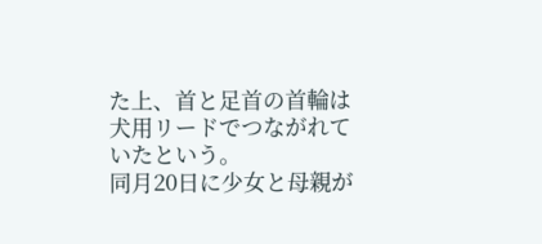た上、首と足首の首輪は犬用リードでつながれていたという。
同月20日に少女と母親が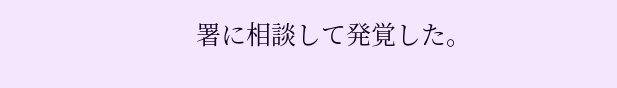署に相談して発覚した。